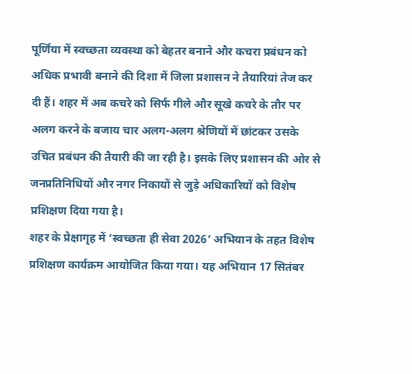पूर्णिया में स्वच्छता व्यवस्था को बेहतर बनाने और कचरा प्रबंधन को अधिक प्रभावी बनाने की दिशा में जिला प्रशासन ने तैयारियां तेज कर दी हैं। शहर में अब कचरे को सिर्फ गीले और सूखे कचरे के तौर पर अलग करने के बजाय चार अलग-अलग श्रेणियों में छांटकर उसके उचित प्रबंधन की तैयारी की जा रही है। इसके लिए प्रशासन की ओर से जनप्रतिनिधियों और नगर निकायों से जुड़े अधिकारियों को विशेष प्रशिक्षण दिया गया है।
शहर के प्रेक्षागृह में ‘स्वच्छता ही सेवा 2026’ अभियान के तहत विशेष प्रशिक्षण कार्यक्रम आयोजित किया गया। यह अभियान 17 सितंबर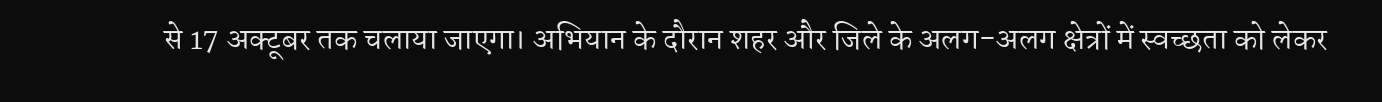से 17 अक्टूबर तक चलाया जाएगा। अभियान के दौरान शहर और जिले के अलग-अलग क्षेत्रों में स्वच्छता को लेकर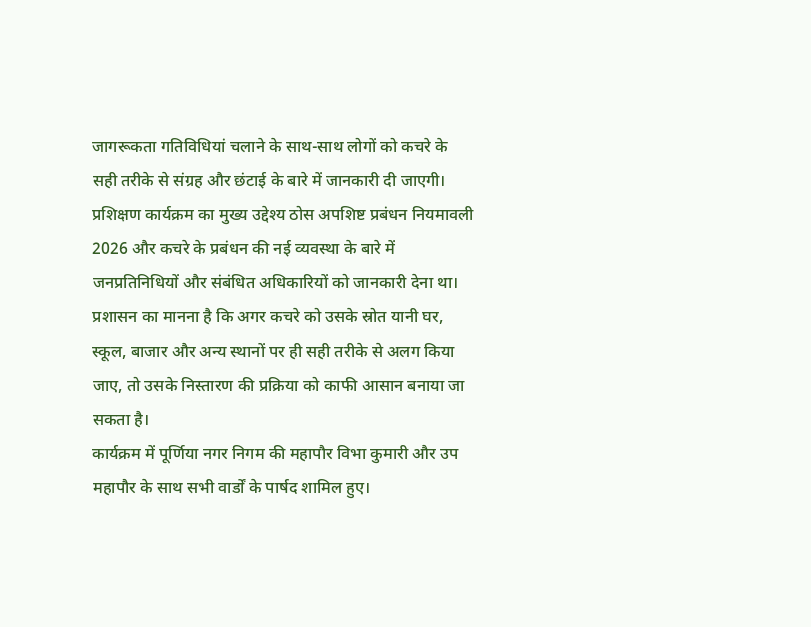जागरूकता गतिविधियां चलाने के साथ-साथ लोगों को कचरे के सही तरीके से संग्रह और छंटाई के बारे में जानकारी दी जाएगी।
प्रशिक्षण कार्यक्रम का मुख्य उद्देश्य ठोस अपशिष्ट प्रबंधन नियमावली 2026 और कचरे के प्रबंधन की नई व्यवस्था के बारे में जनप्रतिनिधियों और संबंधित अधिकारियों को जानकारी देना था। प्रशासन का मानना है कि अगर कचरे को उसके स्रोत यानी घर, स्कूल, बाजार और अन्य स्थानों पर ही सही तरीके से अलग किया जाए, तो उसके निस्तारण की प्रक्रिया को काफी आसान बनाया जा सकता है।
कार्यक्रम में पूर्णिया नगर निगम की महापौर विभा कुमारी और उप महापौर के साथ सभी वार्डों के पार्षद शामिल हुए।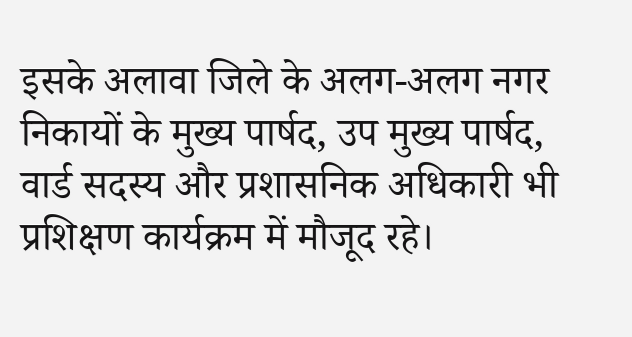इसके अलावा जिले के अलग-अलग नगर निकायों के मुख्य पार्षद, उप मुख्य पार्षद, वार्ड सदस्य और प्रशासनिक अधिकारी भी प्रशिक्षण कार्यक्रम में मौजूद रहे।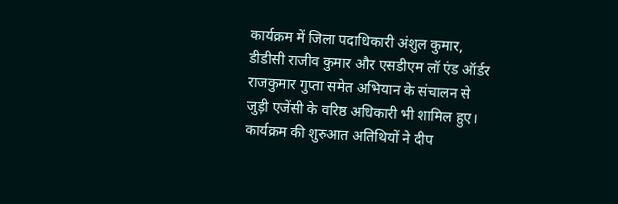कार्यक्रम में जिला पदाधिकारी अंशुल कुमार, डीडीसी राजीव कुमार और एसडीएम लॉ एंड ऑर्डर राजकुमार गुप्ता समेत अभियान के संचालन से जुड़ी एजेंसी के वरिष्ठ अधिकारी भी शामिल हुए।
कार्यक्रम की शुरुआत अतिथियों ने दीप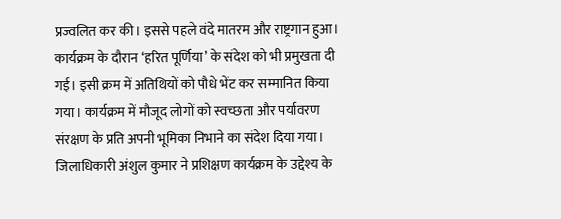प्रज्वलित कर की। इससे पहले वंदे मातरम और राष्ट्रगान हुआ। कार्यक्रम के दौरान ‘हरित पूर्णिया’ के संदेश को भी प्रमुखता दी गई। इसी क्रम में अतिथियों को पौधे भेंट कर सम्मानित किया गया। कार्यक्रम में मौजूद लोगों को स्वच्छता और पर्यावरण संरक्षण के प्रति अपनी भूमिका निभाने का संदेश दिया गया।
जिलाधिकारी अंशुल कुमार ने प्रशिक्षण कार्यक्रम के उद्देश्य के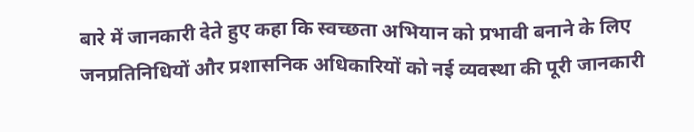बारे में जानकारी देते हुए कहा कि स्वच्छता अभियान को प्रभावी बनाने के लिए जनप्रतिनिधियों और प्रशासनिक अधिकारियों को नई व्यवस्था की पूरी जानकारी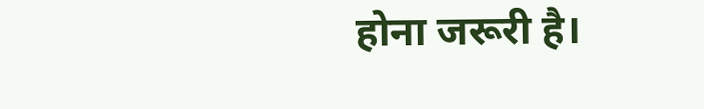होना जरूरी है।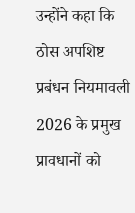उन्होंने कहा कि ठोस अपशिष्ट प्रबंधन नियमावली 2026 के प्रमुख प्रावधानों को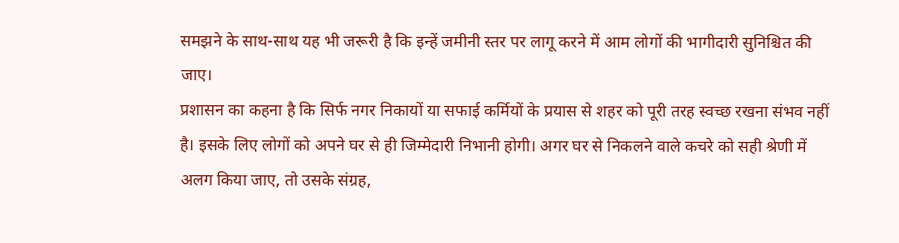समझने के साथ-साथ यह भी जरूरी है कि इन्हें जमीनी स्तर पर लागू करने में आम लोगों की भागीदारी सुनिश्चित की जाए।
प्रशासन का कहना है कि सिर्फ नगर निकायों या सफाई कर्मियों के प्रयास से शहर को पूरी तरह स्वच्छ रखना संभव नहीं है। इसके लिए लोगों को अपने घर से ही जिम्मेदारी निभानी होगी। अगर घर से निकलने वाले कचरे को सही श्रेणी में अलग किया जाए, तो उसके संग्रह,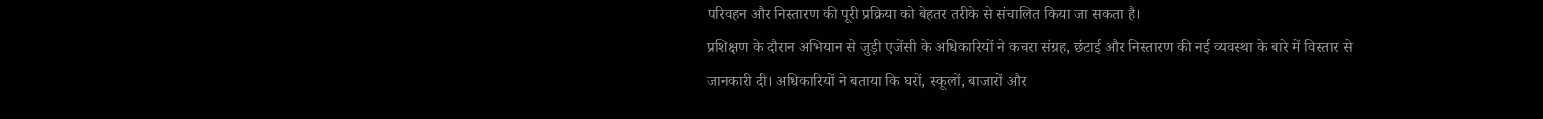परिवहन और निस्तारण की पूरी प्रक्रिया को बेहतर तरीके से संचालित किया जा सकता है।
प्रशिक्षण के दौरान अभियान से जुड़ी एजेंसी के अधिकारियों ने कचरा संग्रह, छंटाई और निस्तारण की नई व्यवस्था के बारे में विस्तार से जानकारी दी। अधिकारियों ने बताया कि घरों, स्कूलों, बाजारों और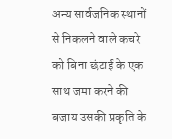अन्य सार्वजनिक स्थानों से निकलने वाले कचरे को बिना छंटाई के एक साथ जमा करने की बजाय उसकी प्रकृति के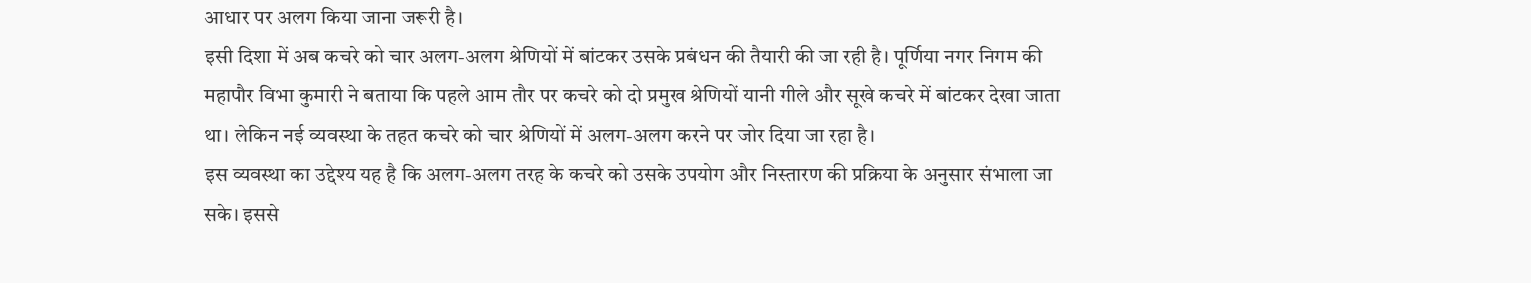आधार पर अलग किया जाना जरूरी है।
इसी दिशा में अब कचरे को चार अलग-अलग श्रेणियों में बांटकर उसके प्रबंधन की तैयारी की जा रही है। पूर्णिया नगर निगम की महापौर विभा कुमारी ने बताया कि पहले आम तौर पर कचरे को दो प्रमुख श्रेणियों यानी गीले और सूखे कचरे में बांटकर देखा जाता था। लेकिन नई व्यवस्था के तहत कचरे को चार श्रेणियों में अलग-अलग करने पर जोर दिया जा रहा है।
इस व्यवस्था का उद्देश्य यह है कि अलग-अलग तरह के कचरे को उसके उपयोग और निस्तारण की प्रक्रिया के अनुसार संभाला जा सके। इससे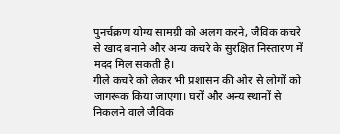पुनर्चक्रण योग्य सामग्री को अलग करने, जैविक कचरे से खाद बनाने और अन्य कचरे के सुरक्षित निस्तारण में मदद मिल सकती है।
गीले कचरे को लेकर भी प्रशासन की ओर से लोगों को जागरूक किया जाएगा। घरों और अन्य स्थानों से निकलने वाले जैविक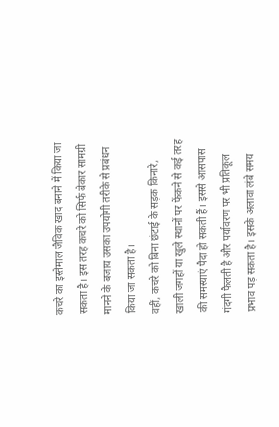कचरे का इस्तेमाल जैविक खाद बनाने में किया जा सकता है। इस तरह कचरे को सिर्फ बेकार सामग्री मानने के बजाय उसका उपयोगी तरीके से प्रबंधन किया जा सकता है।
वहीं, कचरे को बिना छंटाई के सड़क किनारे, खाली जगहों या खुले स्थानों पर फेंकने से कई तरह की समस्याएं पैदा हो सकती हैं। इससे आसपास गंदगी फैलती है और पर्यावरण पर भी प्रतिकूल प्रभाव पड़ सकता है। इसके अलावा लंबे समय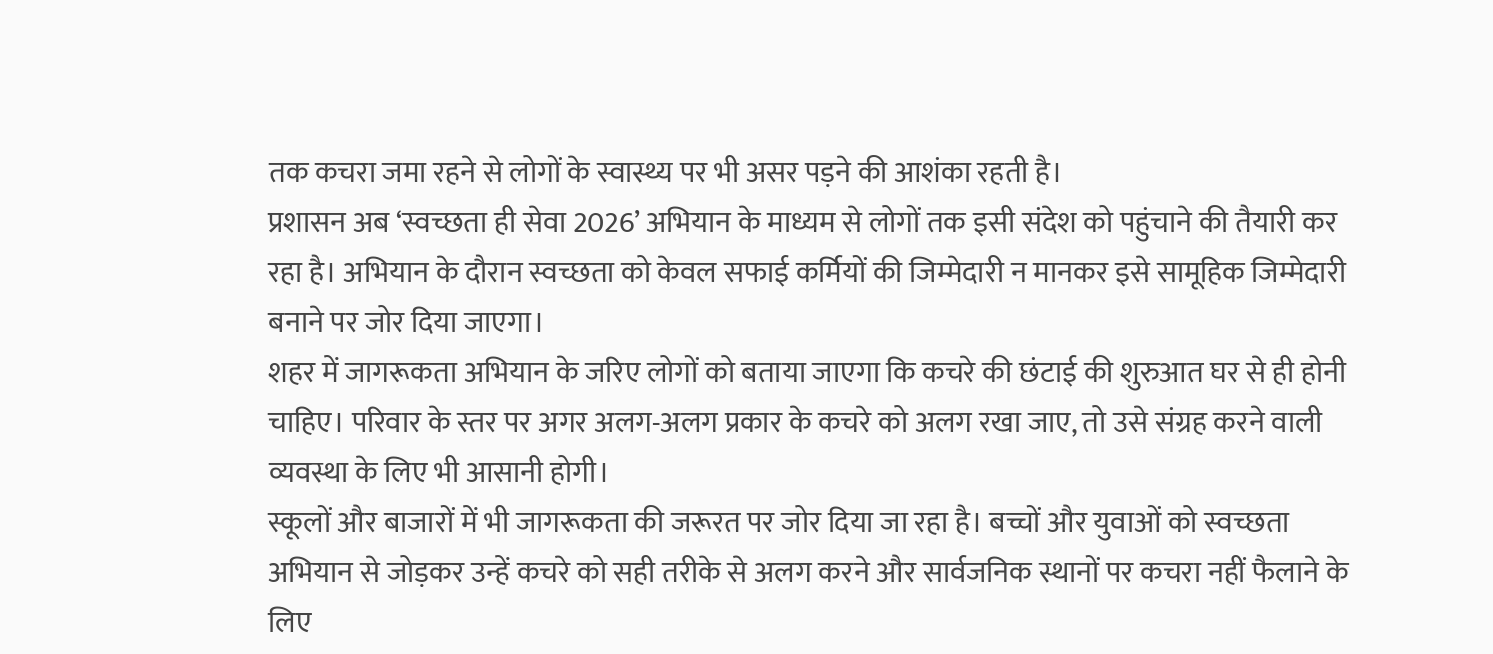तक कचरा जमा रहने से लोगों के स्वास्थ्य पर भी असर पड़ने की आशंका रहती है।
प्रशासन अब ‘स्वच्छता ही सेवा 2026’ अभियान के माध्यम से लोगों तक इसी संदेश को पहुंचाने की तैयारी कर रहा है। अभियान के दौरान स्वच्छता को केवल सफाई कर्मियों की जिम्मेदारी न मानकर इसे सामूहिक जिम्मेदारी बनाने पर जोर दिया जाएगा।
शहर में जागरूकता अभियान के जरिए लोगों को बताया जाएगा कि कचरे की छंटाई की शुरुआत घर से ही होनी चाहिए। परिवार के स्तर पर अगर अलग-अलग प्रकार के कचरे को अलग रखा जाए, तो उसे संग्रह करने वाली व्यवस्था के लिए भी आसानी होगी।
स्कूलों और बाजारों में भी जागरूकता की जरूरत पर जोर दिया जा रहा है। बच्चों और युवाओं को स्वच्छता अभियान से जोड़कर उन्हें कचरे को सही तरीके से अलग करने और सार्वजनिक स्थानों पर कचरा नहीं फैलाने के लिए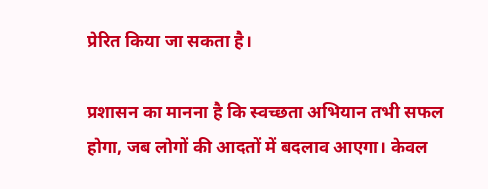प्रेरित किया जा सकता है।

प्रशासन का मानना है कि स्वच्छता अभियान तभी सफल होगा, जब लोगों की आदतों में बदलाव आएगा। केवल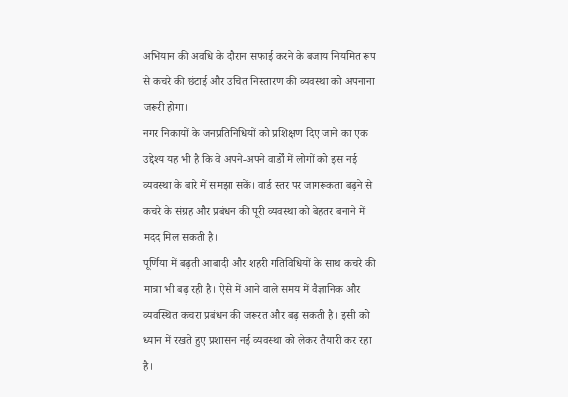अभियान की अवधि के दौरान सफाई करने के बजाय नियमित रूप से कचरे की छंटाई और उचित निस्तारण की व्यवस्था को अपनाना जरूरी होगा।
नगर निकायों के जनप्रतिनिधियों को प्रशिक्षण दिए जाने का एक उद्देश्य यह भी है कि वे अपने-अपने वार्डों में लोगों को इस नई व्यवस्था के बारे में समझा सकें। वार्ड स्तर पर जागरूकता बढ़ने से कचरे के संग्रह और प्रबंधन की पूरी व्यवस्था को बेहतर बनाने में मदद मिल सकती है।
पूर्णिया में बढ़ती आबादी और शहरी गतिविधियों के साथ कचरे की मात्रा भी बढ़ रही है। ऐसे में आने वाले समय में वैज्ञानिक और व्यवस्थित कचरा प्रबंधन की जरूरत और बढ़ सकती है। इसी को ध्यान में रखते हुए प्रशासन नई व्यवस्था को लेकर तैयारी कर रहा है।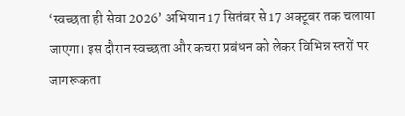‘स्वच्छता ही सेवा 2026’ अभियान 17 सितंबर से 17 अक्टूबर तक चलाया जाएगा। इस दौरान स्वच्छता और कचरा प्रबंधन को लेकर विभिन्न स्तरों पर जागरूकता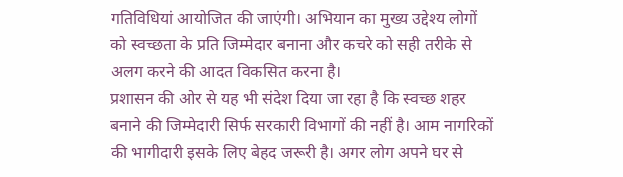गतिविधियां आयोजित की जाएंगी। अभियान का मुख्य उद्देश्य लोगों को स्वच्छता के प्रति जिम्मेदार बनाना और कचरे को सही तरीके से अलग करने की आदत विकसित करना है।
प्रशासन की ओर से यह भी संदेश दिया जा रहा है कि स्वच्छ शहर बनाने की जिम्मेदारी सिर्फ सरकारी विभागों की नहीं है। आम नागरिकों की भागीदारी इसके लिए बेहद जरूरी है। अगर लोग अपने घर से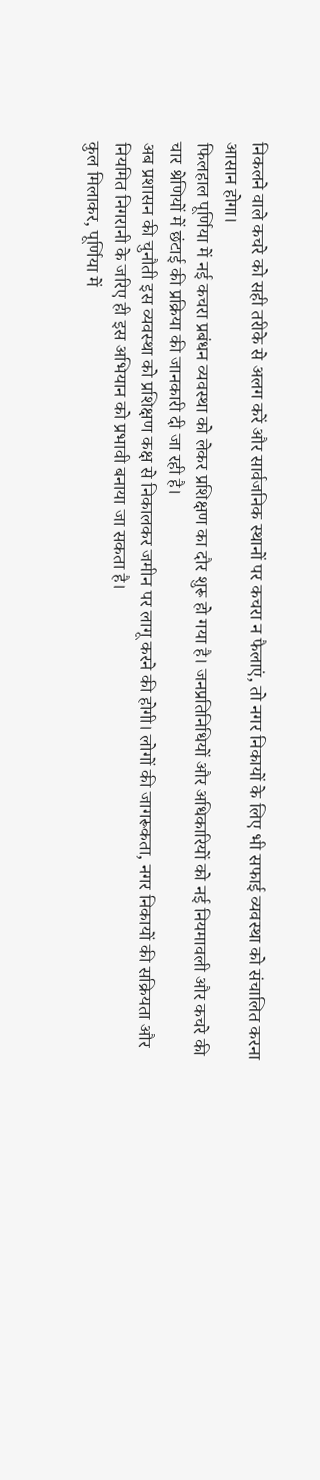निकलने वाले कचरे को सही तरीके से अलग करें और सार्वजनिक स्थानों पर कचरा न फैलाएं, तो नगर निकायों के लिए भी सफाई व्यवस्था को संचालित करना आसान होगा।
फिलहाल पूर्णिया में नई कचरा प्रबंधन व्यवस्था को लेकर प्रशिक्षण का दौर शुरू हो गया है। जनप्रतिनिधियों और अधिकारियों को नई नियमावली और कचरे की चार श्रेणियों में छंटाई की प्रक्रिया की जानकारी दी जा रही है।
अब प्रशासन की चुनौती इस व्यवस्था को प्रशिक्षण कक्ष से निकालकर जमीन पर लागू करने की होगी। लोगों की जागरूकता, नगर निकायों की सक्रियता और नियमित निगरानी के जरिए ही इस अभियान को प्रभावी बनाया जा सकता है।
कुल मिलाकर, पूर्णिया में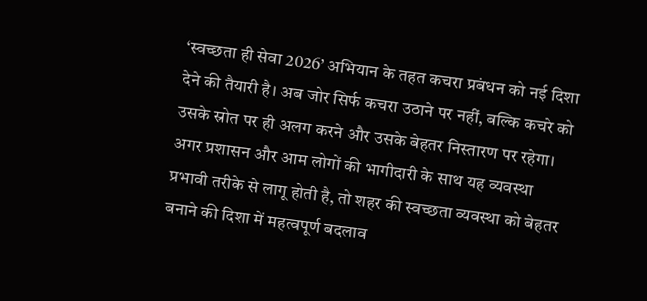‘स्वच्छता ही सेवा 2026’ अभियान के तहत कचरा प्रबंधन को नई दिशा देने की तैयारी है। अब जोर सिर्फ कचरा उठाने पर नहीं, बल्कि कचरे को उसके स्रोत पर ही अलग करने और उसके बेहतर निस्तारण पर रहेगा। अगर प्रशासन और आम लोगों की भागीदारी के साथ यह व्यवस्था प्रभावी तरीके से लागू होती है, तो शहर की स्वच्छता व्यवस्था को बेहतर बनाने की दिशा में महत्वपूर्ण बदलाव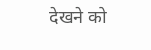देखने को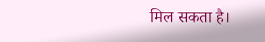मिल सकता है।